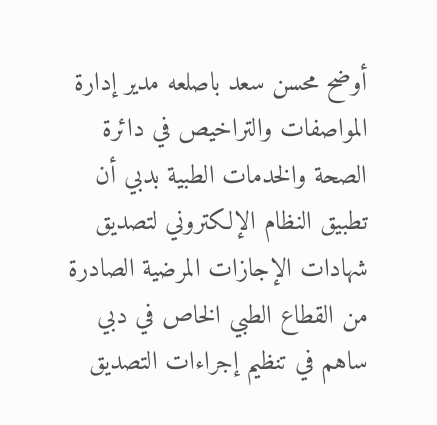أوضح محسن سعد باصلعه مدير إدارة المواصفات والتراخيص في دائرة الصحة والخدمات الطبية بدبي أن تطبيق النظام الإلكتروني لتصديق شهادات الإجازات المرضية الصادرة من القطاع الطبي الخاص في دبي ساهم في تنظيم إجراءات التصديق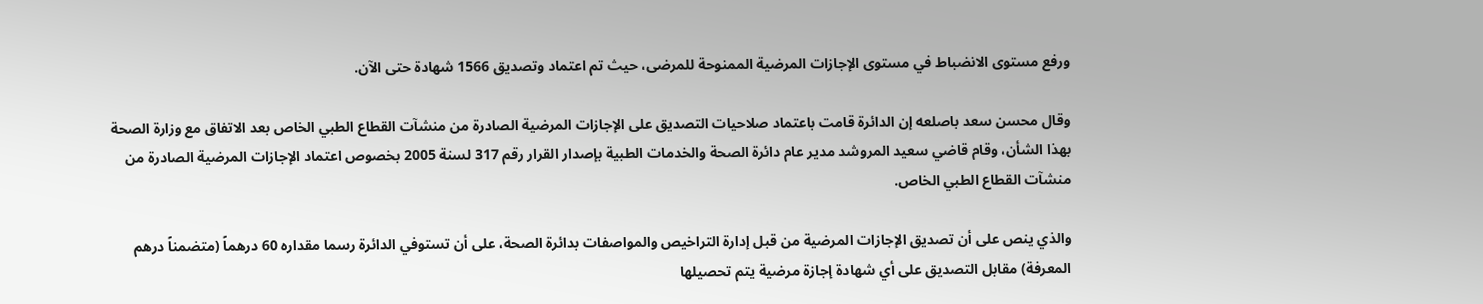ورفع مستوى الانضباط في مستوى الإجازات المرضية الممنوحة للمرضى، حيث تم اعتماد وتصديق 1566 شهادة حتى الآن.

وقال محسن سعد باصلعه إن الدائرة قامت باعتماد صلاحيات التصديق على الإجازات المرضية الصادرة من منشآت القطاع الطبي الخاص بعد الاتفاق مع وزارة الصحة بهذا الشأن، وقام قاضي سعيد المروشد مدير عام دائرة الصحة والخدمات الطبية بإصدار القرار رقم 317 لسنة 2005 بخصوص اعتماد الإجازات المرضية الصادرة من منشآت القطاع الطبي الخاص.

والذي ينص على أن تصديق الإجازات المرضية من قبل إدارة التراخيص والمواصفات بدائرة الصحة، على أن تستوفي الدائرة رسما مقداره 60 درهماً (متضمناً درهم المعرفة) مقابل التصديق على أي شهادة إجازة مرضية يتم تحصيلها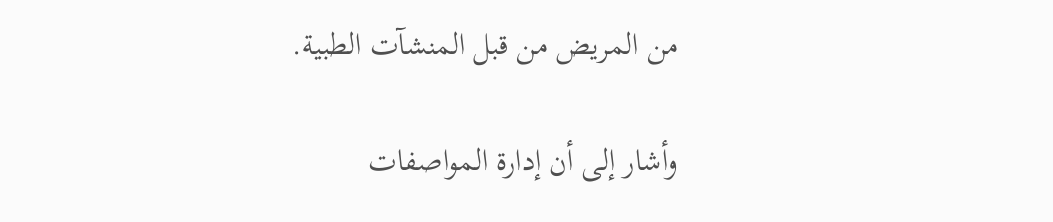من المريض من قبل المنشآت الطبية.

وأشار إلى أن إدارة المواصفات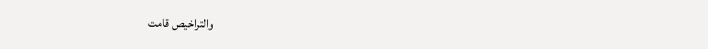والتراخيص قامت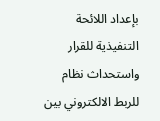بإعداد اللائحة التنفيذية للقرار واستحداث نظام للربط الالكتروني بين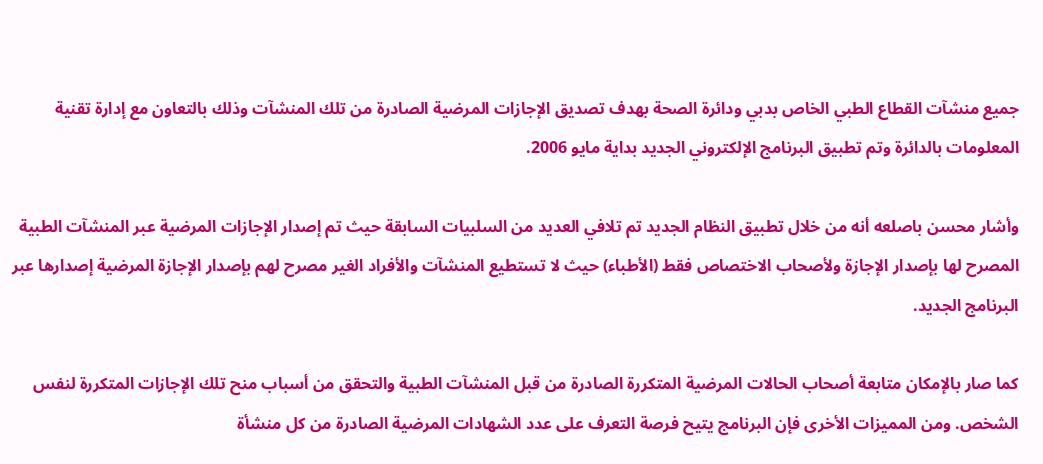جميع منشآت القطاع الطبي الخاص بدبي ودائرة الصحة بهدف تصديق الإجازات المرضية الصادرة من تلك المنشآت وذلك بالتعاون مع إدارة تقنية المعلومات بالدائرة وتم تطبيق البرنامج الإلكتروني الجديد بداية مايو 2006.

وأشار محسن باصلعه أنه من خلال تطبيق النظام الجديد تم تلافي العديد من السلبيات السابقة حيث تم إصدار الإجازات المرضية عبر المنشآت الطبية المصرح لها بإصدار الإجازة ولأصحاب الاختصاص فقط (الأطباء) حيث لا تستطيع المنشآت والأفراد الغير مصرح لهم بإصدار الإجازة المرضية إصدارها عبر البرنامج الجديد.

كما صار بالإمكان متابعة أصحاب الحالات المرضية المتكررة الصادرة من قبل المنشآت الطبية والتحقق من أسباب منح تلك الإجازات المتكررة لنفس الشخص. ومن المميزات الأخرى فإن البرنامج يتيح فرصة التعرف على عدد الشهادات المرضية الصادرة من كل منشأة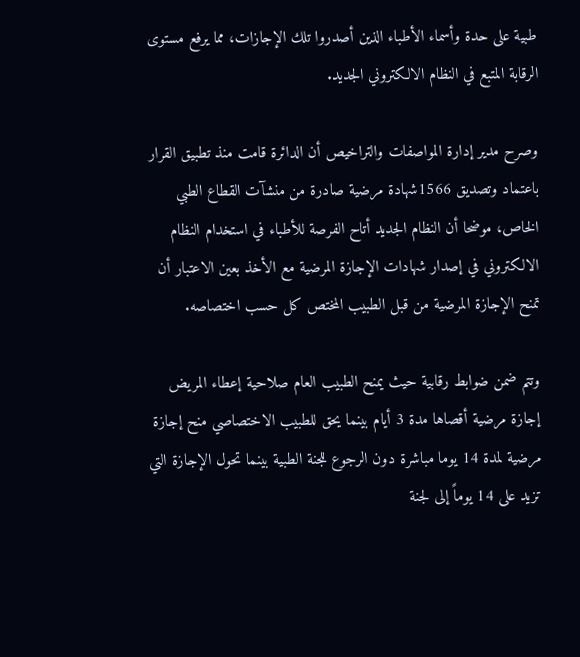طبية على حدة وأسماء الأطباء الذين أصدروا تلك الإجازات، مما يرفع مستوى الرقابة المتبع في النظام الالكتروني الجديد.

وصرح مدير إدارة المواصفات والتراخيص أن الدائرة قامت منذ تطبيق القرار باعتماد وتصديق 1566شهادة مرضية صادرة من منشآت القطاع الطبي الخاص، موضحا أن النظام الجديد أتاح الفرصة للأطباء في استخدام النظام الالكتروني في إصدار شهادات الإجازة المرضية مع الأخذ بعين الاعتبار أن تمنح الإجازة المرضية من قبل الطبيب المختص كل حسب اختصاصه.

وتتم ضمن ضوابط رقابية حيث يمنح الطبيب العام صلاحية إعطاء المريض إجازة مرضية أقصاها مدة 3 أيام بينما يحق للطبيب الاختصاصي منح إجازة مرضية لمدة 14 يوما مباشرة دون الرجوع للجنة الطبية بينما تحول الإجازة التي تزيد على 14 يوماً إلى لجنة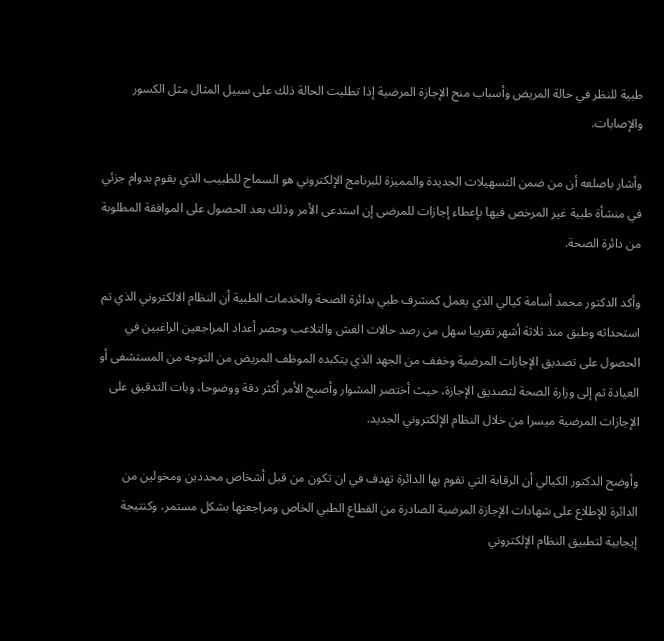طبية للنظر في حالة المريض وأسباب منح الإجازة المرضية إذا تطلبت الحالة ذلك على سبيل المثال مثل الكسور والإصابات.

وأشار باصلعه أن من ضمن التسهيلات الجديدة والمميزة للبرنامج الإلكتروني هو السماح للطبيب الذي يقوم بدوام جزئي في منشأة طبية غير المرخص فيها بإعطاء إجازات للمرضى إن استدعى الأمر وذلك بعد الحصول على الموافقة المطلوبة من دائرة الصحة.

وأكد الدكتور محمد أسامة كيالي الذي يعمل كمشرف طبي بدائرة الصحة والخدمات الطبية أن النظام الالكتروني الذي تم استحداثه وطبق منذ ثلاثة أشهر تقريبا سهل من رصد حالات الغش والتلاعب وحصر أعداد المراجعين الراغبين في الحصول على تصديق الإجازات المرضية وخفف من الجهد الذي يتكبده الموظف المريض من التوجه من المستشفى أو العيادة ثم إلى وزارة الصحة لتصديق الإجازة، حيث أختصر المشوار وأصبح الأمر أكثر دقة ووضوحا، وبات التدقيق على الإجازات المرضية ميسرا من خلال النظام الإلكتروني الجديد.

وأوضح الدكتور الكيالي أن الرقابة التي تقوم بها الدائرة تهدف في ان تكون من قبل أشخاص محددين ومخولين من الدائرة للإطلاع على شهادات الإجازة المرضية الصادرة من القطاع الطبي الخاص ومراجعتها بشكل مستمر، وكنتيجة إيجابية لتطبيق النظام الإلكتروني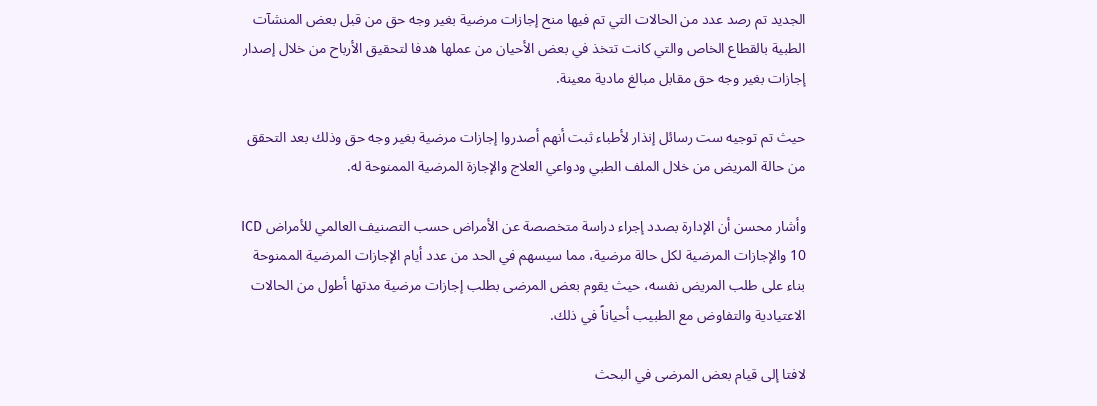الجديد تم رصد عدد من الحالات التي تم فيها منح إجازات مرضية بغير وجه حق من قبل بعض المنشآت الطبية بالقطاع الخاص والتي كانت تتخذ في بعض الأحيان من عملها هدفا لتحقيق الأرباح من خلال إصدار إجازات بغير وجه حق مقابل مبالغ مادية معينة.

حيث تم توجيه ست رسائل إنذار لأطباء ثبت أنهم أصدروا إجازات مرضية بغير وجه حق وذلك بعد التحقق من حالة المريض من خلال الملف الطبي ودواعي العلاج والإجازة المرضية الممنوحة له.

وأشار محسن أن الإدارة بصدد إجراء دراسة متخصصة عن الأمراض حسب التصنيف العالمي للأمراض ICD 10 والإجازات المرضية لكل حالة مرضية، مما سيسهم في الحد من عدد أيام الإجازات المرضية الممنوحة بناء على طلب المريض نفسه، حيث يقوم بعض المرضى بطلب إجازات مرضية مدتها أطول من الحالات الاعتيادية والتفاوض مع الطبيب أحياناً في ذلك.

لافتا إلى قيام بعض المرضى في البحث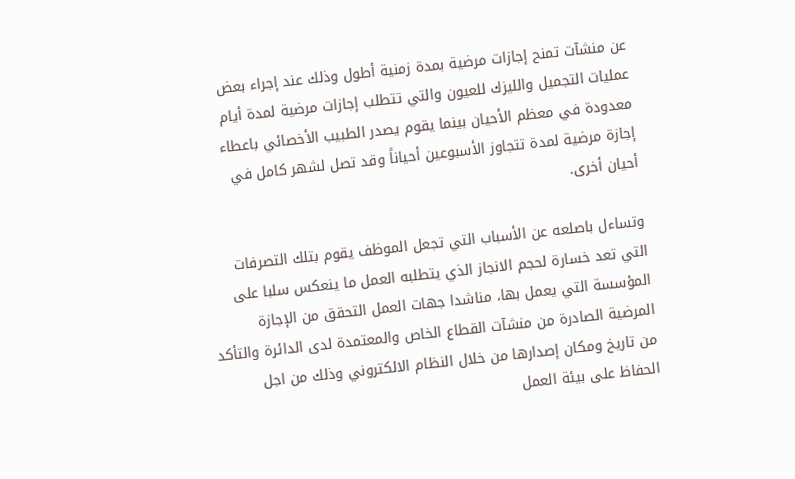عن منشآت تمنح إجازات مرضية بمدة زمنية أطول وذلك عند إجراء بعض عمليات التجميل والليزك للعيون والتي تتطلب إجازات مرضية لمدة أيام معدودة في معظم الأحيان بينما يقوم يصدر الطبيب الأخصائي باعطاء إجازة مرضية لمدة تتجاوز الأسبوعين أحياناً وقد تصل لشهر كامل في أحيان أخرى.

وتساءل باصلعه عن الأسباب التي تجعل الموظف يقوم بتلك التصرفات التي تعد خسارة لحجم الانجاز الذي يتطلبه العمل ما ينعكس سلبا على المؤسسة التي يعمل بها، مناشدا جهات العمل التحقق من الإجازة المرضية الصادرة من منشآت القطاع الخاص والمعتمدة لدى الدائرة والتأكد من تاريخ ومكان إصدارها من خلال النظام الالكتروني وذلك من اجل الحفاظ على بيئة العمل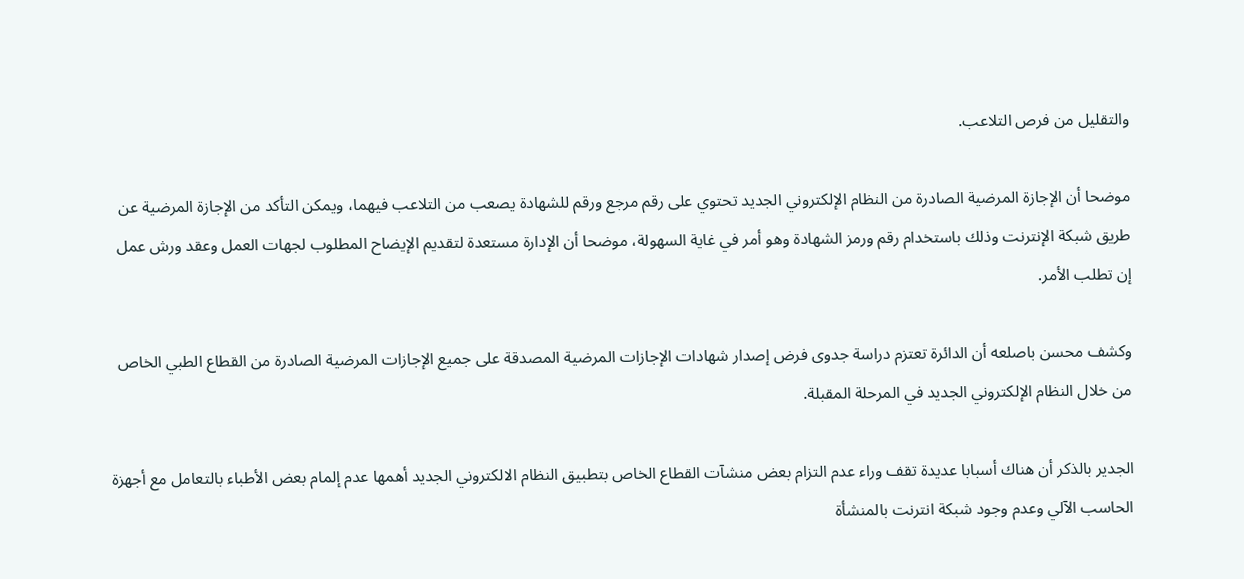والتقليل من فرص التلاعب.

موضحا أن الإجازة المرضية الصادرة من النظام الإلكتروني الجديد تحتوي على رقم مرجع ورقم للشهادة يصعب من التلاعب فيهما، ويمكن التأكد من الإجازة المرضية عن طريق شبكة الإنترنت وذلك باستخدام رقم ورمز الشهادة وهو أمر في غاية السهولة، موضحا أن الإدارة مستعدة لتقديم الإيضاح المطلوب لجهات العمل وعقد ورش عمل إن تطلب الأمر.

وكشف محسن باصلعه أن الدائرة تعتزم دراسة جدوى فرض إصدار شهادات الإجازات المرضية المصدقة على جميع الإجازات المرضية الصادرة من القطاع الطبي الخاص من خلال النظام الإلكتروني الجديد في المرحلة المقبلة.

الجدير بالذكر أن هناك أسبابا عديدة تقف وراء عدم التزام بعض منشآت القطاع الخاص بتطبيق النظام الالكتروني الجديد أهمها عدم إلمام بعض الأطباء بالتعامل مع أجهزة الحاسب الآلي وعدم وجود شبكة انترنت بالمنشأة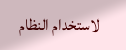لاستخدام النظام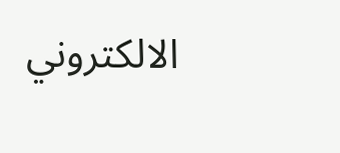الالكتروني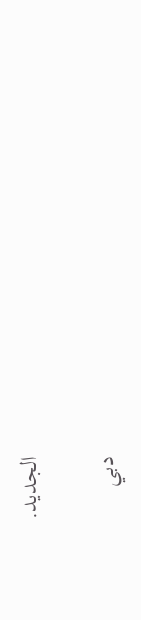الجديد.

دبي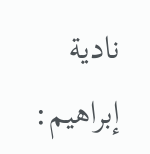نادية إبراهيم: